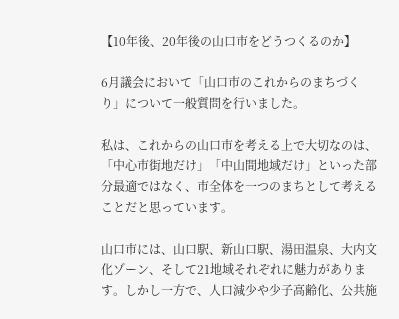【10年後、20年後の山口市をどうつくるのか】

6月議会において「山口市のこれからのまちづくり」について一般質問を行いました。

私は、これからの山口市を考える上で大切なのは、「中心市街地だけ」「中山間地域だけ」といった部分最適ではなく、市全体を一つのまちとして考えることだと思っています。

山口市には、山口駅、新山口駅、湯田温泉、大内文化ゾーン、そして21地域それぞれに魅力があります。しかし一方で、人口減少や少子高齢化、公共施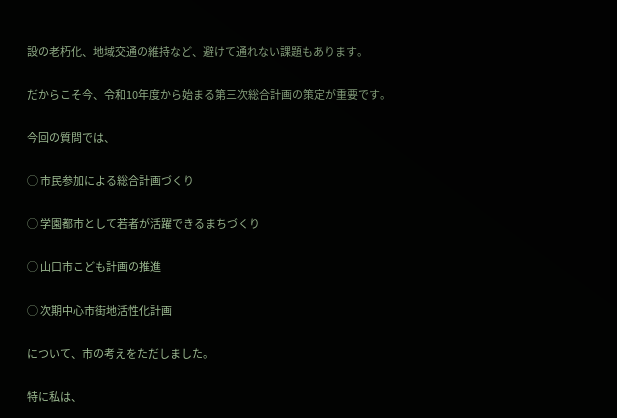設の老朽化、地域交通の維持など、避けて通れない課題もあります。

だからこそ今、令和10年度から始まる第三次総合計画の策定が重要です。

今回の質問では、

◯ 市民参加による総合計画づくり

◯ 学園都市として若者が活躍できるまちづくり

◯ 山口市こども計画の推進

◯ 次期中心市街地活性化計画

について、市の考えをただしました。

特に私は、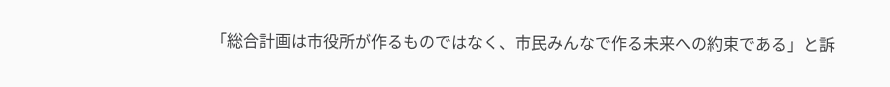「総合計画は市役所が作るものではなく、市民みんなで作る未来への約束である」と訴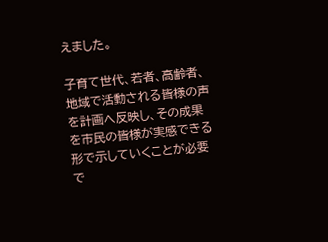えました。

子育て世代、若者、高齢者、地域で活動される皆様の声を計画へ反映し、その成果を市民の皆様が実感できる形で示していくことが必要で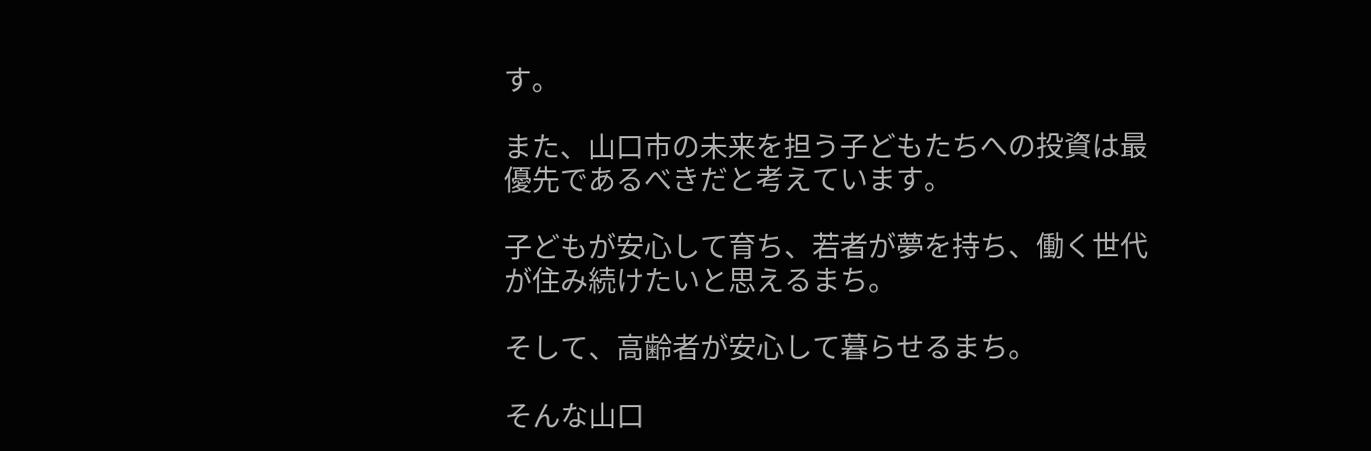す。

また、山口市の未来を担う子どもたちへの投資は最優先であるべきだと考えています。

子どもが安心して育ち、若者が夢を持ち、働く世代が住み続けたいと思えるまち。

そして、高齢者が安心して暮らせるまち。

そんな山口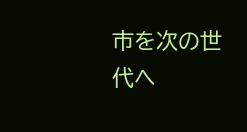市を次の世代へ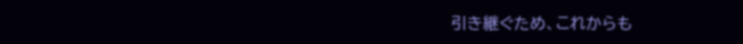引き継ぐため、これからも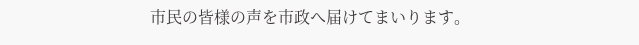市民の皆様の声を市政へ届けてまいります。